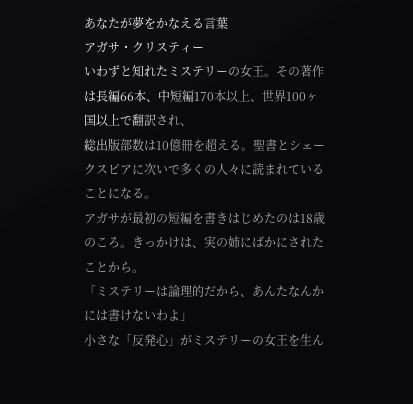あなたが夢をかなえる言葉
アガサ・クリスティー
いわずと知れたミステリーの女王。その著作は長編66本、中短編170本以上、世界100ヶ国以上で翻訳され、
総出版部数は10億冊を超える。聖書とシェークスピアに次いで多くの人々に読まれていることになる。
アガサが最初の短編を書きはじめたのは18歳のころ。きっかけは、実の姉にばかにされたことから。
「ミステリーは論理的だから、あんたなんかには書けないわよ」
小さな「反発心」がミステリーの女王を生ん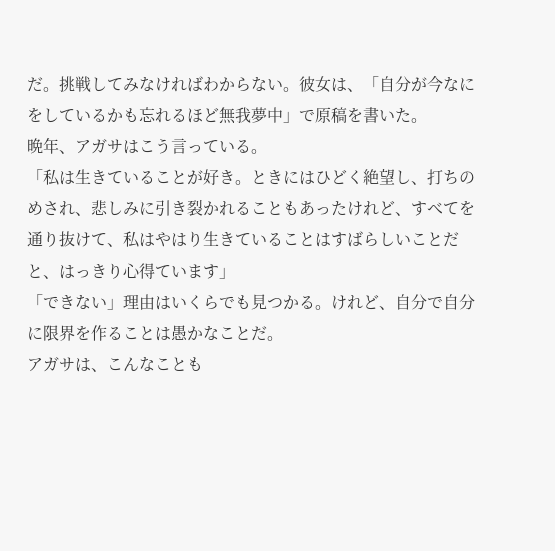だ。挑戦してみなければわからない。彼女は、「自分が今なにをしているかも忘れるほど無我夢中」で原稿を書いた。
晩年、アガサはこう言っている。
「私は生きていることが好き。ときにはひどく絶望し、打ちのめされ、悲しみに引き裂かれることもあったけれど、すべてを通り抜けて、私はやはり生きていることはすばらしいことだと、はっきり心得ています」
「できない」理由はいくらでも見つかる。けれど、自分で自分に限界を作ることは愚かなことだ。
アガサは、こんなことも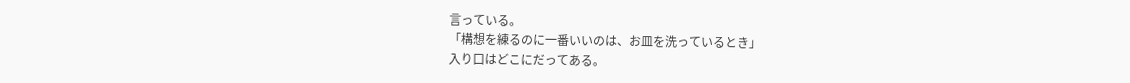言っている。
「構想を練るのに一番いいのは、お皿を洗っているとき」
入り口はどこにだってある。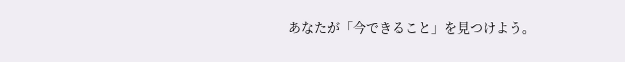あなたが「今できること」を見つけよう。